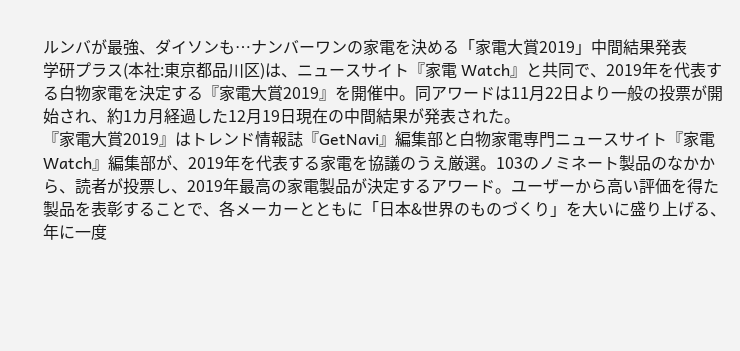ルンバが最強、ダイソンも…ナンバーワンの家電を決める「家電大賞2019」中間結果発表
学研プラス(本社:東京都品川区)は、ニュースサイト『家電 Watch』と共同で、2019年を代表する白物家電を決定する『家電大賞2019』を開催中。同アワードは11月22日より一般の投票が開始され、約1カ月経過した12月19日現在の中間結果が発表された。
『家電大賞2019』はトレンド情報誌『GetNavi』編集部と白物家電専門ニュースサイト『家電 Watch』編集部が、2019年を代表する家電を協議のうえ厳選。103のノミネート製品のなかから、読者が投票し、2019年最高の家電製品が決定するアワード。ユーザーから高い評価を得た製品を表彰することで、各メーカーとともに「日本&世界のものづくり」を大いに盛り上げる、年に一度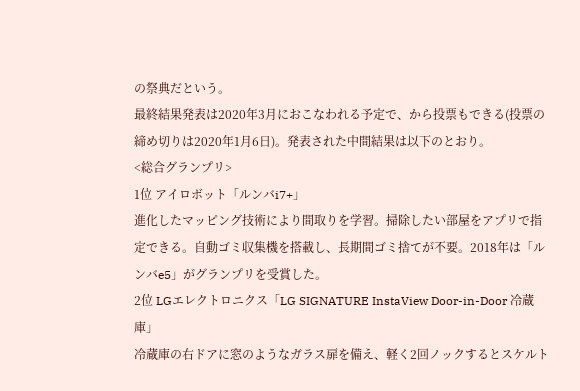の祭典だという。
最終結果発表は2020年3月におこなわれる予定で、から投票もできる(投票の締め切りは2020年1月6日)。発表された中間結果は以下のとおり。
<総合グランプリ>
1位 アイロボット「ルンバi7+」
進化したマッピング技術により間取りを学習。掃除したい部屋をアプリで指定できる。自動ゴミ収集機を搭載し、長期間ゴミ捨てが不要。2018年は「ルンバe5」がグランプリを受賞した。
2位 LGエレクトロニクス「LG SIGNATURE InstaView Door-in-Door 冷蔵庫」
冷蔵庫の右ドアに窓のようなガラス扉を備え、軽く2回ノックするとスケルト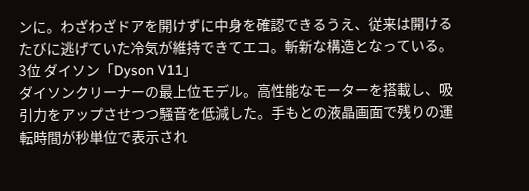ンに。わざわざドアを開けずに中身を確認できるうえ、従来は開けるたびに逃げていた冷気が維持できてエコ。斬新な構造となっている。
3位 ダイソン「Dyson V11」
ダイソンクリーナーの最上位モデル。高性能なモーターを搭載し、吸引力をアップさせつつ騒音を低減した。手もとの液晶画面で残りの運転時間が秒単位で表示され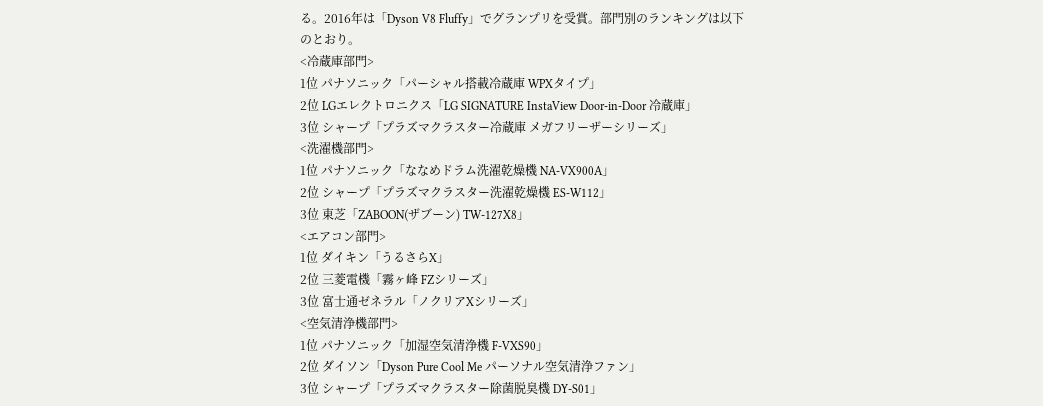る。2016年は「Dyson V8 Fluffy」でグランプリを受賞。部門別のランキングは以下のとおり。
<冷蔵庫部門>
1位 パナソニック「パーシャル搭載冷蔵庫 WPXタイプ」
2位 LGエレクトロニクス「LG SIGNATURE InstaView Door-in-Door 冷蔵庫」
3位 シャープ「プラズマクラスター冷蔵庫 メガフリーザーシリーズ」
<洗濯機部門>
1位 パナソニック「ななめドラム洗濯乾燥機 NA-VX900A」
2位 シャープ「プラズマクラスター洗濯乾燥機 ES-W112」
3位 東芝「ZABOON(ザブーン) TW-127X8」
<エアコン部門>
1位 ダイキン「うるさらX」
2位 三菱電機「霧ヶ峰 FZシリーズ」
3位 富士通ゼネラル「ノクリアXシリーズ」
<空気清浄機部門>
1位 パナソニック「加湿空気清浄機 F-VXS90」
2位 ダイソン「Dyson Pure Cool Me パーソナル空気清浄ファン」
3位 シャープ「プラズマクラスター除菌脱臭機 DY-S01」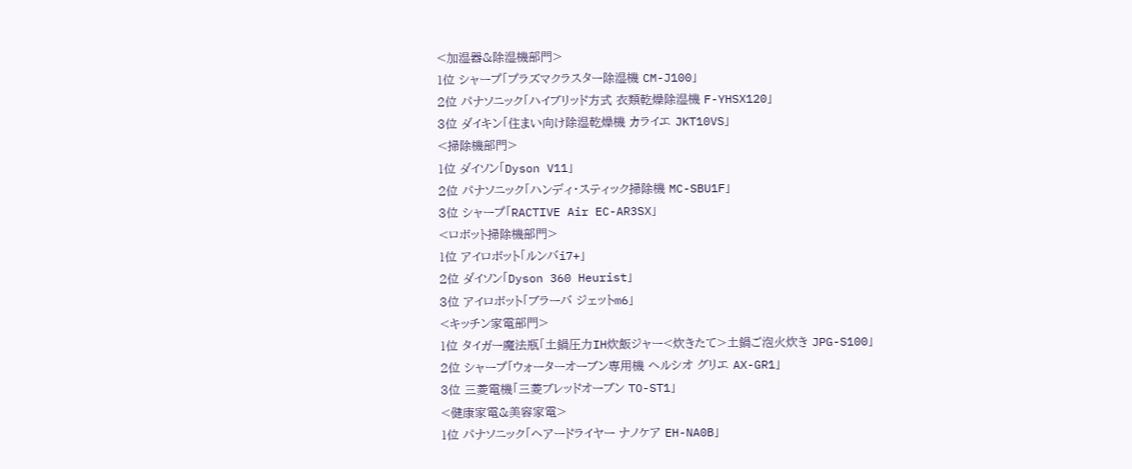<加湿器&除湿機部門>
1位 シャープ「プラズマクラスター除湿機 CM-J100」
2位 パナソニック「ハイブリッド方式 衣類乾燥除湿機 F-YHSX120」
3位 ダイキン「住まい向け除湿乾燥機 カライエ JKT10VS」
<掃除機部門>
1位 ダイソン「Dyson V11」
2位 パナソニック「ハンディ・スティック掃除機 MC-SBU1F」
3位 シャープ「RACTIVE Air EC-AR3SX」
<ロボット掃除機部門>
1位 アイロボット「ルンバi7+」
2位 ダイソン「Dyson 360 Heurist」
3位 アイロボット「ブラーバ ジェットm6」
<キッチン家電部門>
1位 タイガー魔法瓶「土鍋圧力IH炊飯ジャー<炊きたて>土鍋ご泡火炊き JPG-S100」
2位 シャープ「ウォーターオーブン専用機 ヘルシオ グリエ AX-GR1」
3位 三菱電機「三菱ブレッドオーブン TO-ST1」
<健康家電&美容家電>
1位 パナソニック「ヘアードライヤー ナノケア EH-NA0B」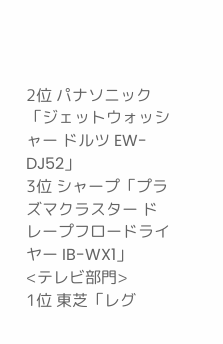2位 パナソニック「ジェットウォッシャー ドルツ EW-DJ52」
3位 シャープ「プラズマクラスター ドレープフロードライヤー IB-WX1」
<テレビ部門>
1位 東芝「レグ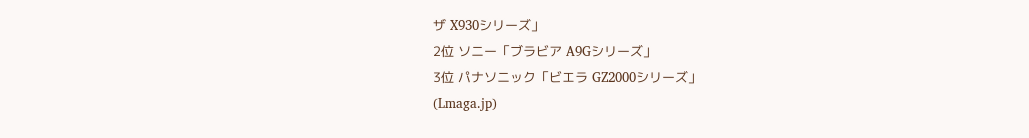ザ X930シリーズ」
2位 ソニー「ブラビア A9Gシリーズ」
3位 パナソニック「ビエラ GZ2000シリーズ」
(Lmaga.jp)